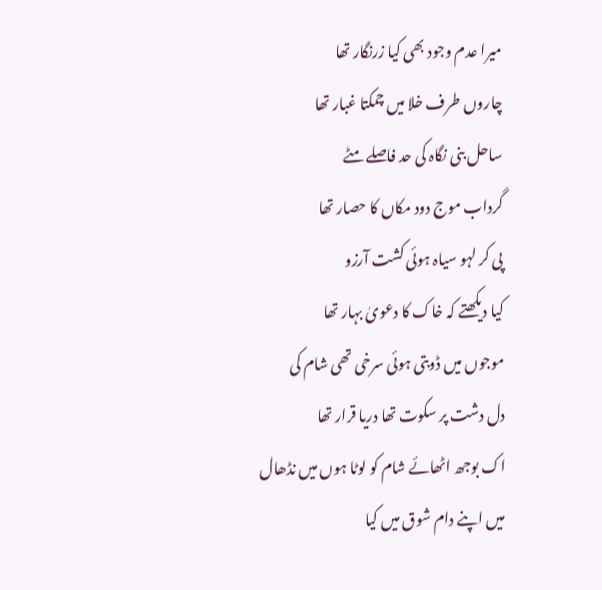میرا عدم وجود بھی کیا زرنگار تھا
چاروں طرف خلا میں چمکتا غبار تھا
ساحل بنی نگاہ کی حد فاصلے مٹے
گرداب موج دود مکاں کا حصار تھا
پی کر لہو سیاہ ہوئی کشت آرزو
کیا دیکھتے کہ خاک کا دعویٰ بہار تھا
موجوں میں ڈوبتی ہوئی سرخی تھی شام کی
دل دشت پر سکوت تھا دریا قرار تھا
اک بوجھ اٹھائے شام کو لوٹا ہوں میں نڈھال
میں اپنے دام شوق میں کیا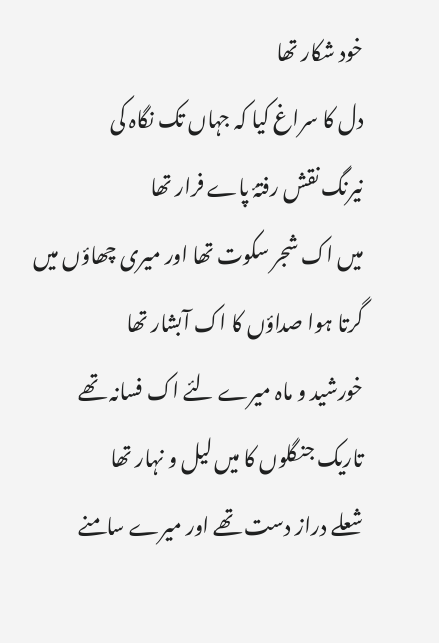خود شکار تھا
دل کا سراغ کیا کہ جہاں تک نگاہ کی
نیرنگ نقش رفتۂ پاے فرار تھا
میں اک شجر سکوت تھا اور میری چھاؤں میں
گرتا ہوا صداؤں کا اک آبشار تھا
خورشید و ماہ میرے لئے اک فسانہ تھے
تاریک جنگلوں کا میں لیل و نہار تھا
شعلے دراز دست تھے اور میرے سامنے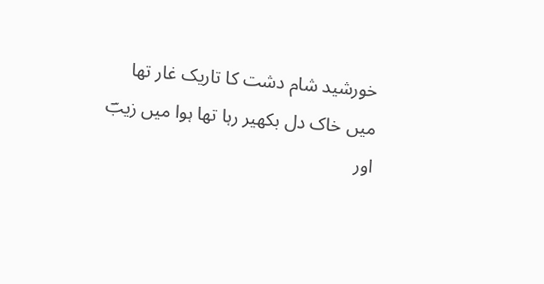خورشید شام دشت کا تاریک غار تھا
میں خاک دل بکھیر رہا تھا ہوا میں زیبؔ
اور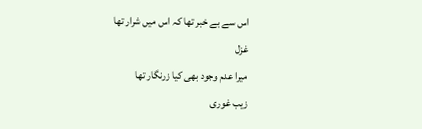اس سے بے خبر تھا کہ اس میں شرار تھا
غزل
میرا عدم وجود بھی کیا زرنگار تھا
زیب غوری